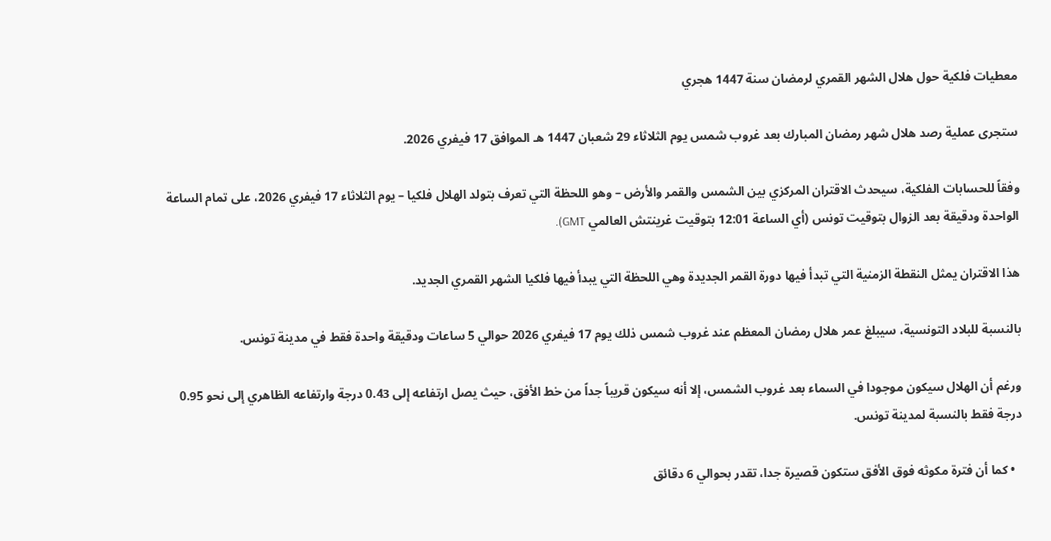معطيات فلكية حول هلال الشهر القمري لرمضان سنة 1447 هجري

ستجرى عملية رصد هلال شهر رمضان المبارك بعد غروب شمس يوم الثلاثاء 29 شعبان 1447 هـ الموافق 17 فيفري 2026.

وفقاً للحسابات الفلكية، سيحدث الاقتران المركزي بين الشمس والقمر والأرض – وهو اللحظة التي تعرف بتولد الهلال فلكيا – يوم الثلاثاء 17 فيفري 2026، على تمام الساعة الواحدة ودقيقة بعد الزوال بتوقيت تونس (أي الساعة 12:01 بتوقيت غرينتش العالمي GMT).

هذا الاقتران يمثل النقطة الزمنية التي تبدأ فيها دورة القمر الجديدة وهي اللحظة التي يبدأ فيها فلكيا الشهر القمري الجديد.

بالنسبة للبلاد التونسية، سيبلغ عمر هلال رمضان المعظم عند غروب شمس ذلك يوم 17 فيفري 2026 حوالي 5 ساعات ودقيقة واحدة فقط في مدينة تونس.

ورغم أن الهلال سيكون موجودا في السماء بعد غروب الشمس، إلا أنه سيكون قريباً جداً من خط الأفق، حيث يصل ارتفاعه إلى 0.43 درجة وارتفاعه الظاهري إلى نحو 0.95 درجة فقط بالنسبة لمدينة تونس.

  • كما أن فترة مكوثه فوق الأفق ستكون قصيرة جدا، تقدر بحوالي 6 دقائق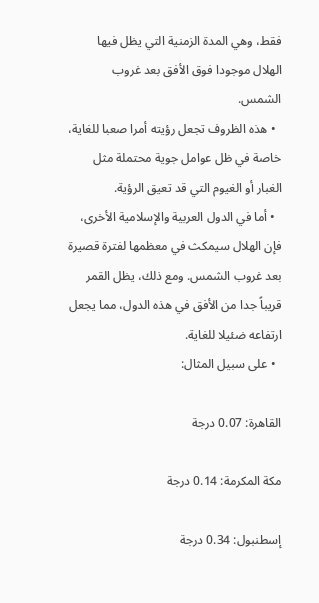فقط، وهي المدة الزمنية التي يظل فيها الهلال موجودا فوق الأفق بعد غروب الشمس.
  • هذه الظروف تجعل رؤيته أمرا صعبا للغاية، خاصة في ظل عوامل جوية محتملة مثل الغبار أو الغيوم التي قد تعيق الرؤية.
  • أما في الدول العربية والإسلامية الأخرى، فإن الهلال سيمكث في معظمها لفترة قصيرة بعد غروب الشمس. ومع ذلك، يظل القمر قريباً جدا من الأفق في هذه الدول، مما يجعل ارتفاعه ضئيلا للغاية.
  • على سبيل المثال:

القاهرة: 0.07 درجة

مكة المكرمة: 0.14 درجة

إسطنبول: 0.34 درجة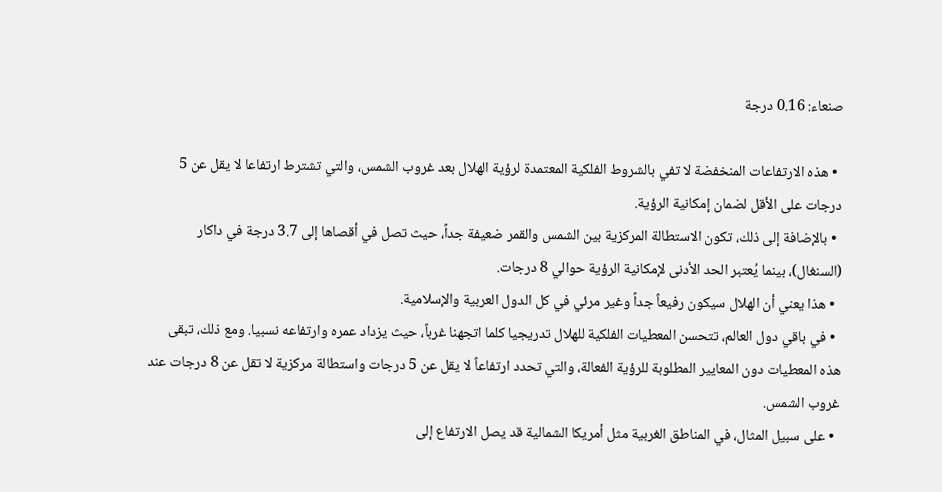صنعاء: 0.16 درجة

  • هذه الارتفاعات المنخفضة لا تفي بالشروط الفلكية المعتمدة لرؤية الهلال بعد غروب الشمس، والتي تشترط ارتفاعا لا يقل عن 5 درجات على الأقل لضمان إمكانية الرؤية.
  • بالإضافة إلى ذلك، تكون الاستطالة المركزية بين الشمس والقمر ضعيفة جداً، حيث تصل في أقصاها إلى 3.7 درجة في داكار (السنغال)، بينما يُعتبر الحد الأدنى لإمكانية الرؤية حوالي 8 درجات.
  • هذا يعني أن الهلال سيكون رفيعاً جداً وغير مرئي في كل الدول العربية والإسلامية.
  • في باقي دول العالم، تتحسن المعطيات الفلكية للهلال تدريجيا كلما اتجهنا غرباً، حيث يزداد عمره وارتفاعه نسبيا. ومع ذلك، تبقى هذه المعطيات دون المعايير المطلوبة للرؤية الفعالة، والتي تحدد ارتفاعاً لا يقل عن 5 درجات واستطالة مركزية لا تقل عن 8 درجات عند غروب الشمس.
  • على سبيل المثال، في المناطق الغربية مثل أمريكا الشمالية قد يصل الارتفاع إلى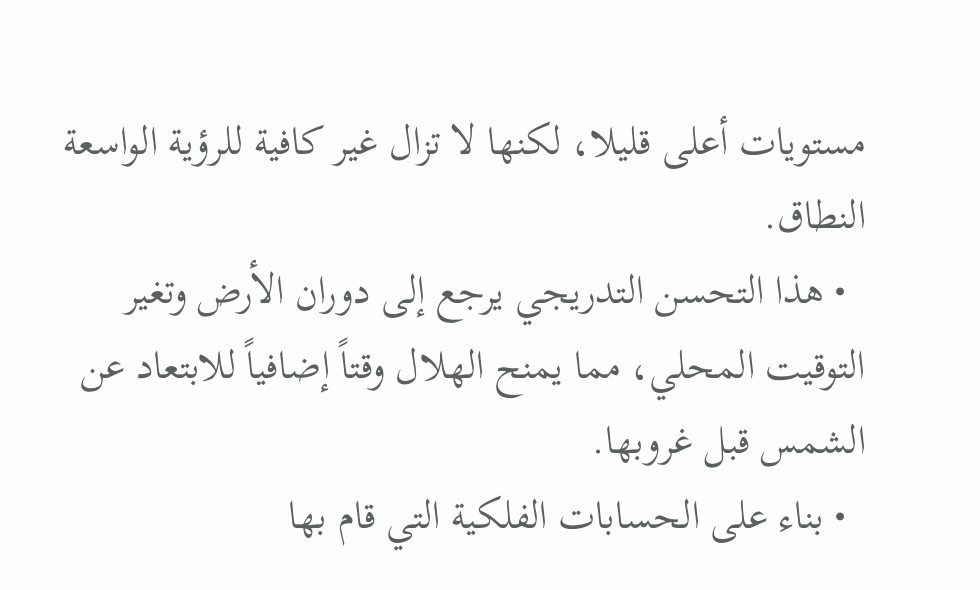مستويات أعلى قليلا، لكنها لا تزال غير كافية للرؤية الواسعة النطاق.
  • هذا التحسن التدريجي يرجع إلى دوران الأرض وتغير التوقيت المحلي، مما يمنح الهلال وقتاً إضافياً للابتعاد عن الشمس قبل غروبها.
  • بناء على الحسابات الفلكية التي قام بها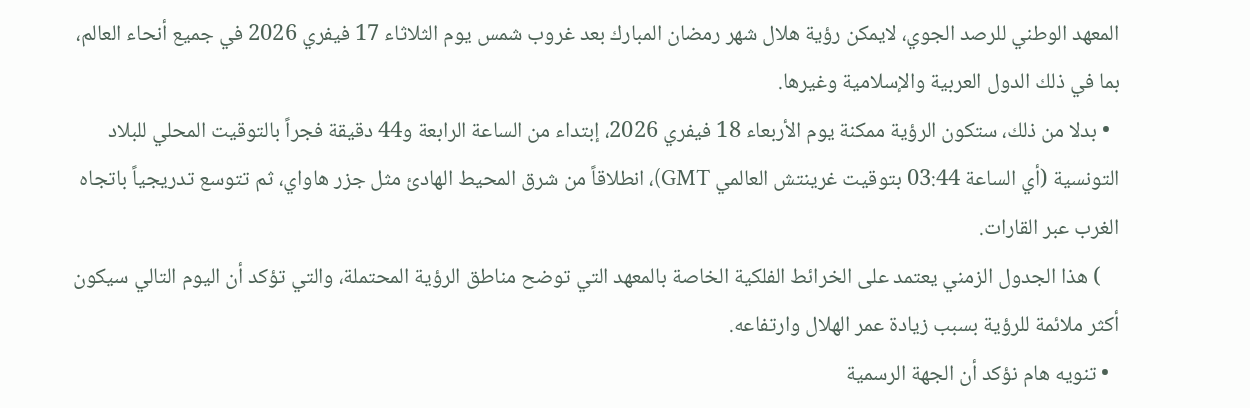المعهد الوطني للرصد الجوي، لايمكن رؤية هلال شهر رمضان المبارك بعد غروب شمس يوم الثلاثاء 17 فيفري 2026 في جميع أنحاء العالم، بما في ذلك الدول العربية والإسلامية وغيرها.
  • بدلا من ذلك، ستكون الرؤية ممكنة يوم الأربعاء 18 فيفري 2026، إبتداء من الساعة الرابعة و44 دقيقة فجراً بالتوقيت المحلي للبلاد التونسية (أي الساعة 03:44 بتوقيت غرينتش العالمي GMT)، انطلاقاً من شرق المحيط الهادئ مثل جزر هاواي، ثم تتوسع تدريجياً باتجاه الغرب عبر القارات.
    ) هذا الجدول الزمني يعتمد على الخرائط الفلكية الخاصة بالمعهد التي توضح مناطق الرؤية المحتملة، والتي تؤكد أن اليوم التالي سيكون أكثر ملائمة للرؤية بسبب زيادة عمر الهلال وارتفاعه.
  • تنويه هام نؤكد أن الجهة الرسمية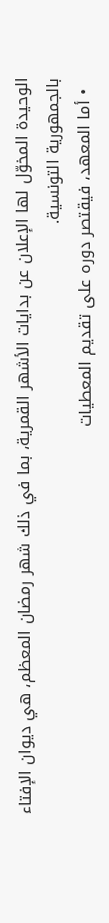الوحيدة المخوّل لها الإعلان عن بدايات الأشهر القمرية، بما في ذلك شهر رمضان المعظم، هي ديوان الإفتاء بالجمهورية التونسية.
  • أما المعهد، فيقتصر دوره على تقديم المعطيات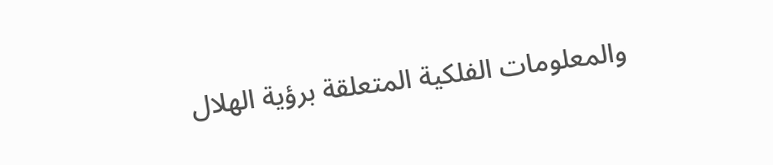والمعلومات الفلكية المتعلقة برؤية الهلال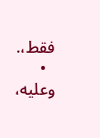فقط،.
  • وعليه،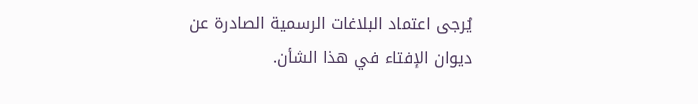يُرجى اعتماد البلاغات الرسمية الصادرة عن ديوان الإفتاء في هذا الشأن.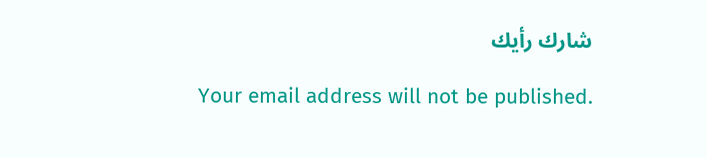شارك رأيك

Your email address will not be published.